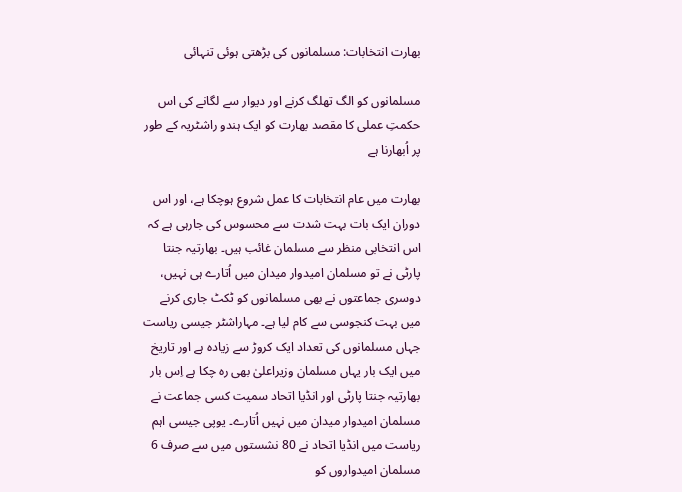بھارت انتخابات: مسلمانوں کی بڑھتی ہوئی تنہائی

مسلمانوں کو الگ تھلگ کرنے اور دیوار سے لگانے کی اس حکمتِ عملی کا مقصد بھارت کو ایک ہندو راشٹریہ کے طور پر اُبھارنا ہے

بھارت میں عام انتخابات کا عمل شروع ہوچکا ہے، اور اس دوران ایک بات بہت شدت سے محسوس کی جارہی ہے کہ اس انتخابی منظر سے مسلمان غائب ہیں۔ بھارتیہ جنتا پارٹی نے تو مسلمان امیدوار میدان میں اُتارے ہی نہیں، دوسری جماعتوں نے بھی مسلمانوں کو ٹکٹ جاری کرنے میں بہت کنجوسی سے کام لیا ہے۔ مہاراشٹر جیسی ریاست جہاں مسلمانوں کی تعداد ایک کروڑ سے زیادہ ہے اور تاریخ میں ایک بار یہاں مسلمان وزیراعلیٰ بھی رہ چکا ہے اِس بار بھارتیہ جنتا پارٹی اور انڈیا اتحاد سمیت کسی جماعت نے مسلمان امیدوار میدان میں نہیں اُتارے۔ یوپی جیسی اہم ریاست میں انڈیا اتحاد نے 80 نشستوں میں سے صرف 6 مسلمان امیدواروں کو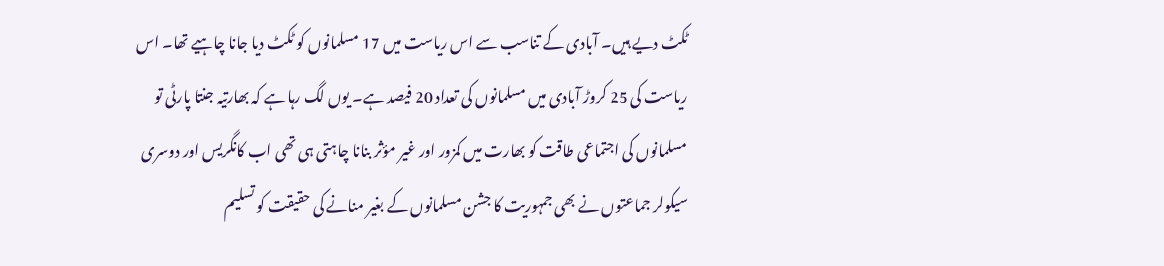ٹکٹ دیے ہیں۔ آبادی کے تناسب سے اس ریاست میں 17 مسلمانوں کو ٹکٹ دیا جانا چاہیے تھا۔ اس ریاست کی 25 کروڑ آبادی میں مسلمانوں کی تعداد 20 فیصد ہے۔ یوں لگ رہا ہے کہ بھارتیہ جنتا پارٹی تو مسلمانوں کی اجتماعی طاقت کو بھارت میں کمزور اور غیر مؤثر بنانا چاہتی ہی تھی اب کانگریس اور دوسری سیکولر جماعتوں نے بھی جمہوریت کا جشن مسلمانوں کے بغیر منانے کی حقیقت کو تسلیم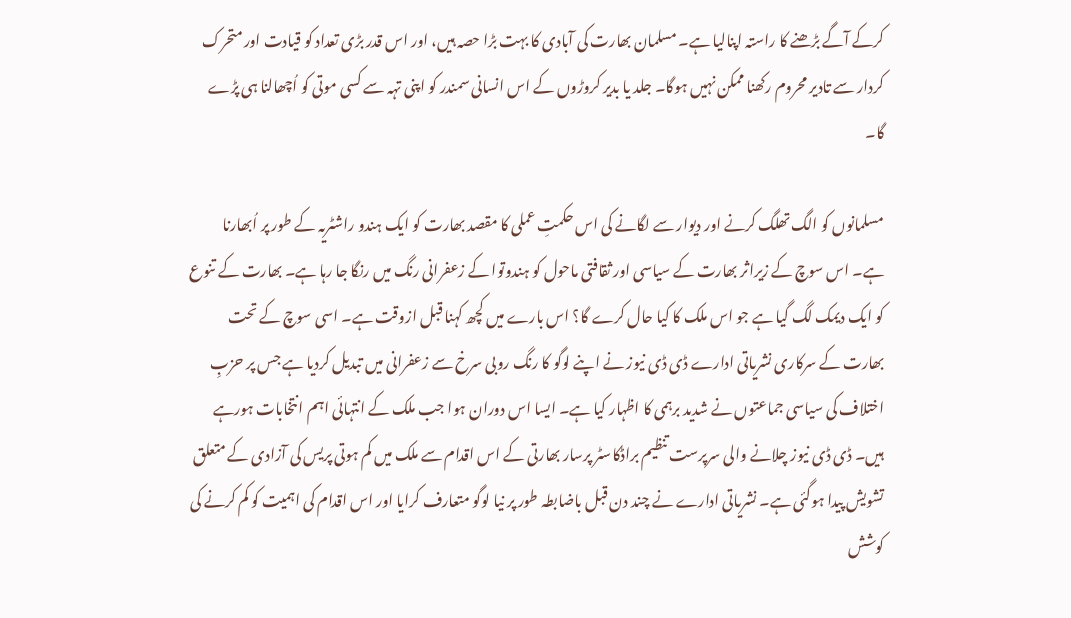کرکے آگے بڑھنے کا راستہ اپنالیا ہے۔ مسلمان بھارت کی آبادی کا بہت بڑا حصہ ہیں، اور اس قدر بڑی تعداد کو قیادت اور متحرک کردار سے تادیر محروم رکھنا ممکن نہیں ہوگا۔ جلد یا بدیر کروڑوں کے اس انسانی سمندر کو اپنی تہہ سے کسی موتی کو اُچھالنا ہی پڑے گا۔

مسلمانوں کو الگ تھلگ کرنے اور دیوار سے لگانے کی اس حکمتِ عملی کا مقصد بھارت کو ایک ہندو راشٹریہ کے طور پر اُبھارنا ہے۔ اس سوچ کے زیراثر بھارت کے سیاسی اور ثقافتی ماحول کو ہندوتوا کے زعفرانی رنگ میں رنگا جا رہا ہے۔ بھارت کے تنوع کو ایک دیمک لگ گیا ہے جو اس ملک کا کیا حال کرے گا؟ اس بارے میں کچھ کہنا قبل ازوقت ہے۔ اسی سوچ کے تحت بھارت کے سرکاری نشریاتی ادارے ڈی ڈی نیوز نے اپنے لوگو کا رنگ روبی سرخ سے زعفرانی میں تبدیل کردیا ہے جس پر حزبِ اختلاف کی سیاسی جماعتوں نے شدید برہمی کا اظہار کیا ہے۔ ایسا اس دوران ہوا جب ملک کے انتہائی اہم انتخابات ہورہے ہیں۔ ڈی ڈی نیوز چلانے والی سرپرست تنظیم براڈکاسٹر پرسار بھارتی کے اس اقدام سے ملک میں کم ہوتی پریس کی آزادی کے متعلق تشویش پیدا ہوگئی ہے۔ نشریاتی ادارے نے چند دن قبل باضابطہ طور پر نیا لوگو متعارف کرایا اور اس اقدام کی اہمیت کو کم کرنے کی کوشش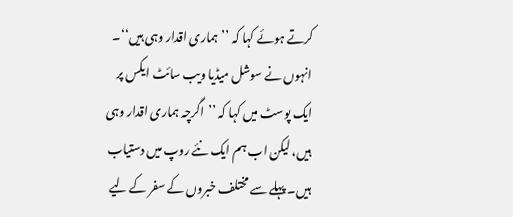کرتے ہوئے کہا کہ ’’ہماری اقدار وہی ہیں‘‘۔ انہوں نے سوشل میڈیا ویب سائٹ ایکس پر ایک پوسٹ میں کہا کہ ’’اگرچہ ہماری اقدار وہی ہیں، لیکن اب ہم ایک نئے روپ میں دستیاب ہیں۔ پہلے سے مختلف خبروں کے سفر کے لیے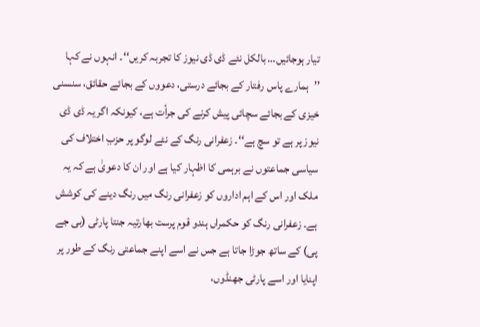تیار ہوجائیں… بالکل نئے ڈی ڈی نیوز کا تجربہ کریں‘‘۔ انہوں نے کہا ’’ہمارے پاس رفتار کے بجائے درستی، دعووں کے بجائے حقائق، سنسنی خیزی کے بجائے سچائی پیش کرنے کی جرأت ہے، کیونکہ اگر یہ ڈی ڈی نیوز پر ہے تو سچ ہے‘‘۔ زعفرانی رنگ کے نئے لوگو پر حزبِ اختلاف کی سیاسی جماعتوں نے برہمی کا اظہار کیا ہے اور ان کا دعویٰ ہے کہ یہ ملک اور اس کے اہم اداروں کو زعفرانی رنگ میں رنگ دینے کی کوشش ہے۔ زعفرانی رنگ کو حکمراں ہندو قوم پرست بھارتیہ جنتا پارٹی (بی جے پی) کے ساتھ جوڑا جاتا ہے جس نے اسے اپنے جماعتی رنگ کے طور پر اپنایا اور اسے پارٹی جھنڈوں،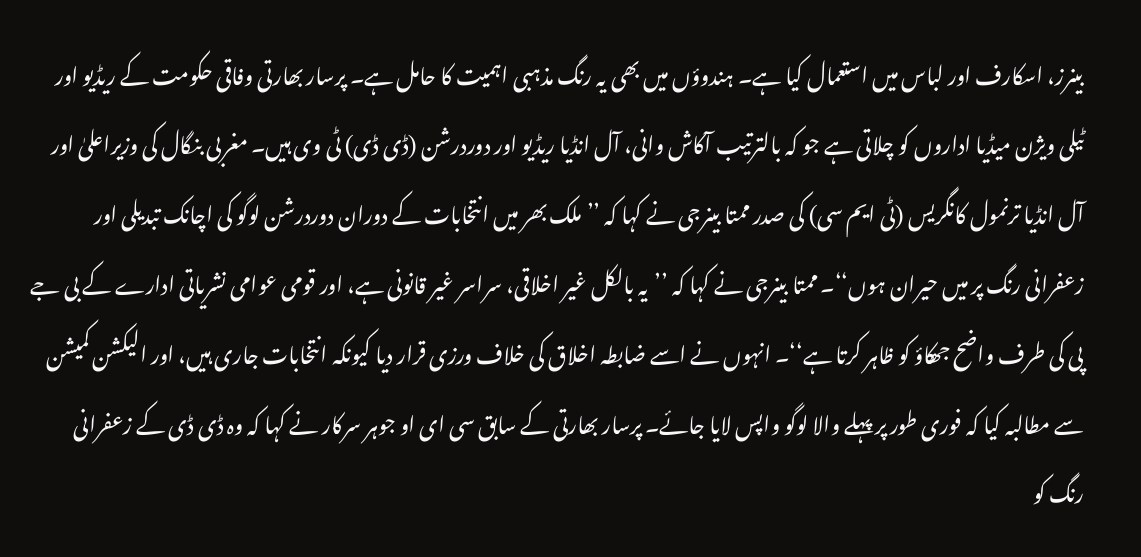بینرز، اسکارف اور لباس میں استعمال کیا ہے۔ ہندوؤں میں بھی یہ رنگ مذہبی اہمیت کا حامل ہے۔ پرسار بھارتی وفاقی حکومت کے ریڈیو اور ٹیلی ویژن میڈیا اداروں کو چلاتی ہے جو کہ بالترتیب آکاش وانی، آل انڈیا ریڈیو اور دوردرشن (ڈی ڈی) ٹی وی ہیں۔ مغربی بنگال کی وزیراعلیٰ اور آل انڈیا ترنمول کانگریس (ٹی ایم سی) کی صدر ممتا بینرجی نے کہا کہ ’’ملک بھر میں انتخابات کے دوران دوردرشن لوگو کی اچانک تبدیلی اور زعفرانی رنگ پر میں حیران ہوں‘‘۔ ممتا بینرجی نے کہا کہ ’’یہ بالکل غیر اخلاقی، سراسر غیر قانونی ہے، اور قومی عوامی نشریاتی ادارے کے بی جے پی کی طرف واضح جھکاؤ کو ظاہر کرتا ہے‘‘۔ انہوں نے اسے ضابطہ اخلاق کی خلاف ورزی قرار دیا کیونکہ انتخابات جاری ہیں، اور الیکشن کمیشن سے مطالبہ کیا کہ فوری طور پر پہلے والا لوگو واپس لایا جائے۔ پرسار بھارتی کے سابق سی ای او جوہر سرکار نے کہا کہ وہ ڈی ڈی کے زعفرانی رنگ کو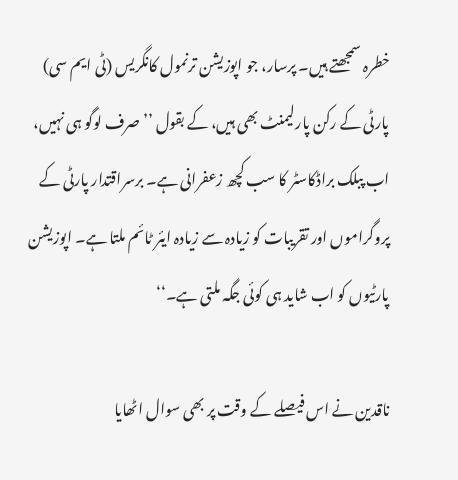خطرہ سمجھتے ہیں۔ پرسار، جو اپوزیشن ترنمول کانگریس (ٹی ایم سی) پارٹی کے رکن پارلیمنٹ بھی ہیں، کے بقول ’’صرف لوگو ہی نہیں، اب پبلک براڈکاسٹر کا سب کچھ زعفرانی ہے۔ برسراقتدار پارٹی کے پروگراموں اور تقریبات کو زیادہ سے زیادہ ایئر ٹائم ملتا ہے۔ اپوزیشن پارٹیوں کو اب شاید ہی کوئی جگہ ملتی ہے۔‘‘

ناقدین نے اس فیصلے کے وقت پر بھی سوال اٹھایا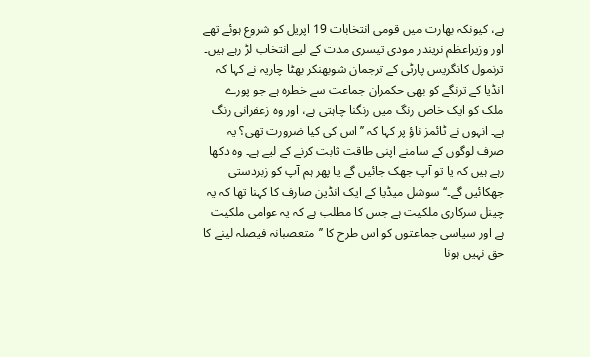ہے، کیونکہ بھارت میں قومی انتخابات 19 اپریل کو شروع ہوئے تھے اور وزیراعظم نریندر مودی تیسری مدت کے لیے انتخاب لڑ رہے ہیں۔ ترنمول کانگریس پارٹی کے ترجمان شوبھنکر بھٹا چاریہ نے کہا کہ انڈیا کے ترنگے کو بھی حکمران جماعت سے خطرہ ہے جو پورے ملک کو ایک خاص رنگ میں رنگنا چاہتی ہے، اور وہ زعفرانی رنگ ہے۔ انہوں نے ٹائمز ناؤ پر کہا کہ ’’اس کی کیا ضرورت تھی؟ یہ صرف لوگوں کے سامنے اپنی طاقت ثابت کرنے کے لیے ہے۔ وہ دکھا رہے ہیں کہ یا تو آپ جھک جائیں گے یا پھر ہم آپ کو زبردستی جھکائیں گے۔‘‘ سوشل میڈیا کے ایک انڈین صارف کا کہنا تھا کہ یہ چینل سرکاری ملکیت ہے جس کا مطلب ہے کہ یہ عوامی ملکیت ہے اور سیاسی جماعتوں کو اس طرح کا ’’متعصبانہ فیصلہ لینے کا حق نہیں ہونا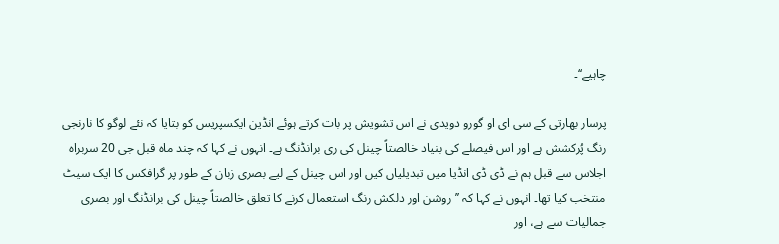چاہیے‘‘۔

پرسار بھارتی کے سی ای او گورو دویدی نے اس تشویش پر بات کرتے ہوئے انڈین ایکسپریس کو بتایا کہ نئے لوگو کا نارنجی رنگ پُرکشش ہے اور اس فیصلے کی بنیاد خالصتاً چینل کی ری برانڈنگ ہے۔ انہوں نے کہا کہ چند ماہ قبل جی 20 سربراہ اجلاس سے قبل ہم نے ڈی ڈی انڈیا میں تبدیلیاں کیں اور اس چینل کے لیے بصری زبان کے طور پر گرافکس کا ایک سیٹ منتخب کیا تھا۔ انہوں نے کہا کہ ’’روشن اور دلکش رنگ استعمال کرنے کا تعلق خالصتاً چینل کی برانڈنگ اور بصری جمالیات سے ہے، اور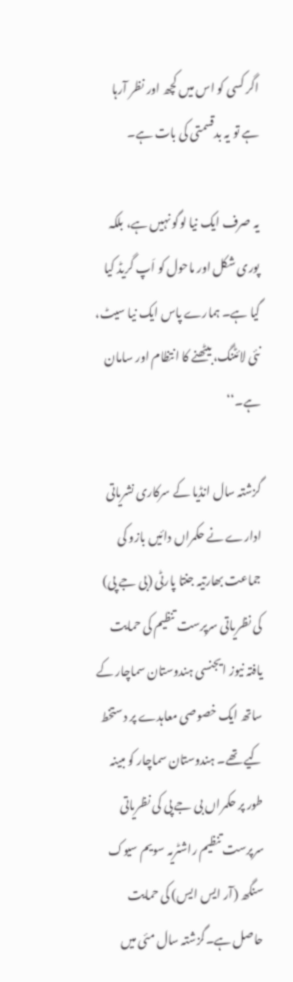اگر کسی کو اس میں کچھ اور نظر آرہا ہے تو یہ بدقسمتی کی بات ہے۔

یہ صرف ایک نیا لوگو نہیں ہے، بلکہ پوری شکل اور ماحول کو اَپ گریڈ کیا گیا ہے۔ ہمارے پاس ایک نیا سیٹ، نئی لائٹنگ، بیٹھنے کا انتظام اور سامان ہے۔‘‘

گزشتہ سال انڈیا کے سرکاری نشریاتی ادارے نے حکمراں دائیں بازو کی جماعت بھارتیہ جنتا پارٹی (بی جے پی) کی نظریاتی سرپرست تنظیم کی حمایت یافتہ نیوز ایجنسی ہندوستان سماچار کے ساتھ ایک خصوصی معاہدے پر دستخط کیے تھے۔ ہندوستان سماچار کو مبینہ طور پر حکمراں بی جے پی کی نظریاتی سرپرست تنظیم راشٹریہ سویم سیوک سنگھ (آر ایس ایس) کی حمایت حاصل ہے۔گزشتہ سال مئی میں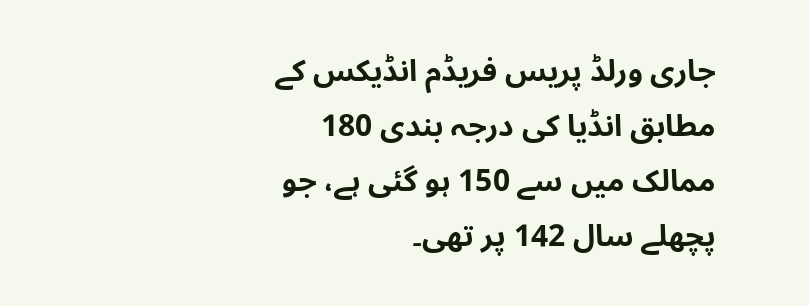جاری ورلڈ پریس فریڈم انڈیکس کے مطابق انڈیا کی درجہ بندی 180 ممالک میں سے 150 ہو گئی ہے، جو پچھلے سال 142 پر تھی۔